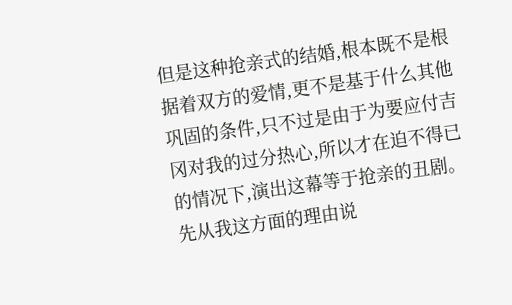但是这种抢亲式的结婚,根本既不是根据着双方的爱情,更不是基于什么其他巩固的条件,只不过是由于为要应付吉冈对我的过分热心,所以才在迫不得已的情况下,演出这幕等于抢亲的丑剧。
先从我这方面的理由说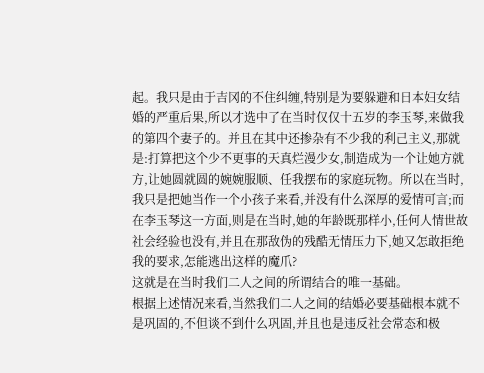起。我只是由于吉冈的不住纠缠,特别是为要躲避和日本妇女结婚的严重后果,所以才选中了在当时仅仅十五岁的李玉琴,来做我的第四个妻子的。并且在其中还掺杂有不少我的利己主义,那就是:打算把这个少不更事的天真烂漫少女,制造成为一个让她方就方,让她圆就圆的婉婉服顺、任我摆布的家庭玩物。所以在当时,我只是把她当作一个小孩子来看,并没有什么深厚的爱情可言;而在李玉琴这一方面,则是在当时,她的年龄既那样小,任何人情世故社会经验也没有,并且在那敌伪的残酷无情压力下,她又怎敢拒绝我的要求,怎能逃出这样的魔爪?
这就是在当时我们二人之间的所谓结合的唯一基础。
根据上述情况来看,当然我们二人之间的结婚必要基础根本就不是巩固的,不但谈不到什么巩固,并且也是违反社会常态和极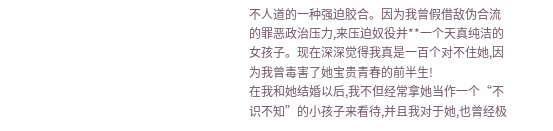不人道的一种强迫胶合。因为我曾假借敌伪合流的罪恶政治压力,来压迫奴役并**一个天真纯洁的女孩子。现在深深觉得我真是一百个对不住她,因为我曾毒害了她宝贵青春的前半生!
在我和她结婚以后,我不但经常拿她当作一个“不识不知”的小孩子来看待,并且我对于她,也曾经极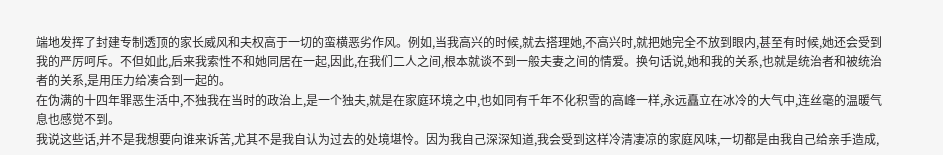端地发挥了封建专制透顶的家长威风和夫权高于一切的蛮横恶劣作风。例如,当我高兴的时候,就去搭理她,不高兴时,就把她完全不放到眼内,甚至有时候,她还会受到我的严厉呵斥。不但如此,后来我索性不和她同居在一起,因此,在我们二人之间,根本就谈不到一般夫妻之间的情爱。换句话说,她和我的关系,也就是统治者和被统治者的关系,是用压力给凑合到一起的。
在伪满的十四年罪恶生活中,不独我在当时的政治上,是一个独夫,就是在家庭环境之中,也如同有千年不化积雪的高峰一样,永远矗立在冰冷的大气中,连丝毫的温暖气息也感觉不到。
我说这些话,并不是我想要向谁来诉苦,尤其不是我自认为过去的处境堪怜。因为我自己深深知道,我会受到这样冷清凄凉的家庭风味,一切都是由我自己给亲手造成,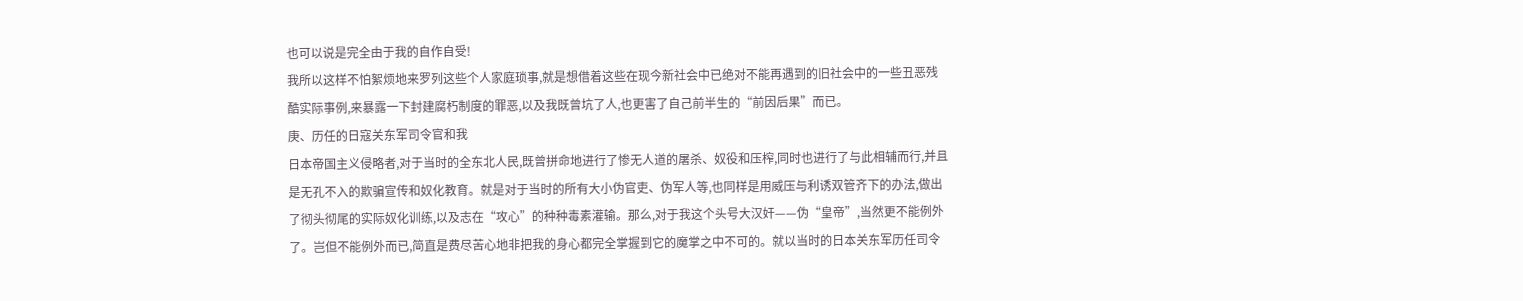也可以说是完全由于我的自作自受!
我所以这样不怕絮烦地来罗列这些个人家庭琐事,就是想借着这些在现今新社会中已绝对不能再遇到的旧社会中的一些丑恶残酷实际事例,来暴露一下封建腐朽制度的罪恶,以及我既曾坑了人,也更害了自己前半生的“前因后果”而已。
庚、历任的日寇关东军司令官和我
日本帝国主义侵略者,对于当时的全东北人民,既曾拼命地进行了惨无人道的屠杀、奴役和压榨,同时也进行了与此相辅而行,并且是无孔不入的欺骗宣传和奴化教育。就是对于当时的所有大小伪官吏、伪军人等,也同样是用威压与利诱双管齐下的办法,做出了彻头彻尾的实际奴化训练,以及志在“攻心”的种种毒素灌输。那么,对于我这个头号大汉奸——伪“皇帝”,当然更不能例外了。岂但不能例外而已,简直是费尽苦心地非把我的身心都完全掌握到它的魔掌之中不可的。就以当时的日本关东军历任司令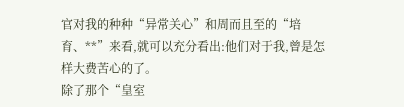官对我的种种“异常关心”和周而且至的“培育、**”来看,就可以充分看出:他们对于我,曾是怎样大费苦心的了。
除了那个“皇室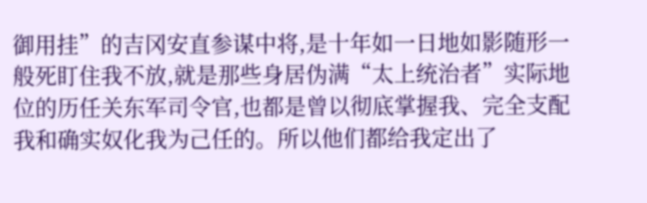御用挂”的吉冈安直参谋中将,是十年如一日地如影随形一般死盯住我不放,就是那些身居伪满“太上统治者”实际地位的历任关东军司令官,也都是曾以彻底掌握我、完全支配我和确实奴化我为己任的。所以他们都给我定出了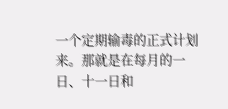一个定期输毒的正式计划来。那就是在每月的一日、十一日和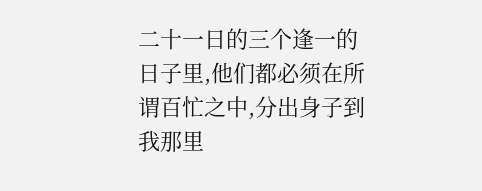二十一日的三个逢一的日子里,他们都必须在所谓百忙之中,分出身子到我那里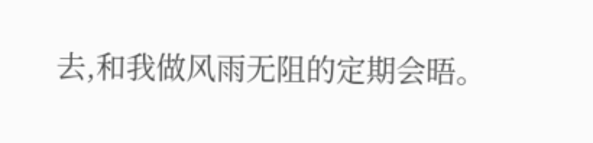去,和我做风雨无阻的定期会晤。